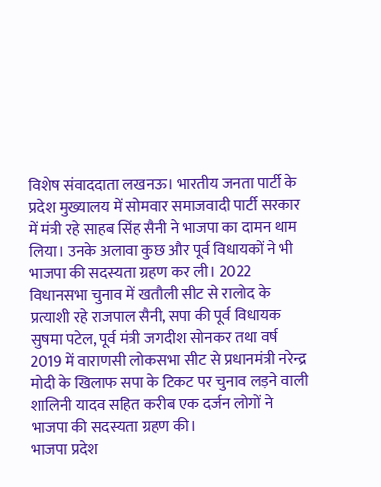विशेष संवाददाता लखनऊ। भारतीय जनता पार्टी के प्रदेश मुख्यालय में सोमवार समाजवादी पार्टी सरकार में मंत्री रहे साहब सिंह सैनी ने भाजपा का दामन थाम लिया। उनके अलावा कुछ और पूर्व विधायकों ने भी भाजपा की सदस्यता ग्रहण कर ली। 2022 विधानसभा चुनाव में खतौली सीट से रालोद के प्रत्याशी रहे राजपाल सैनी, सपा की पूर्व विधायक सुषमा पटेल, पूर्व मंत्री जगदीश सोनकर तथा वर्ष 2019 में वाराणसी लोकसभा सीट से प्रधानमंत्री नरेन्द्र मोदी के खिलाफ सपा के टिकट पर चुनाव लड़ने वाली शालिनी यादव सहित करीब एक दर्जन लोगों ने भाजपा की सदस्यता ग्रहण की।
भाजपा प्रदेश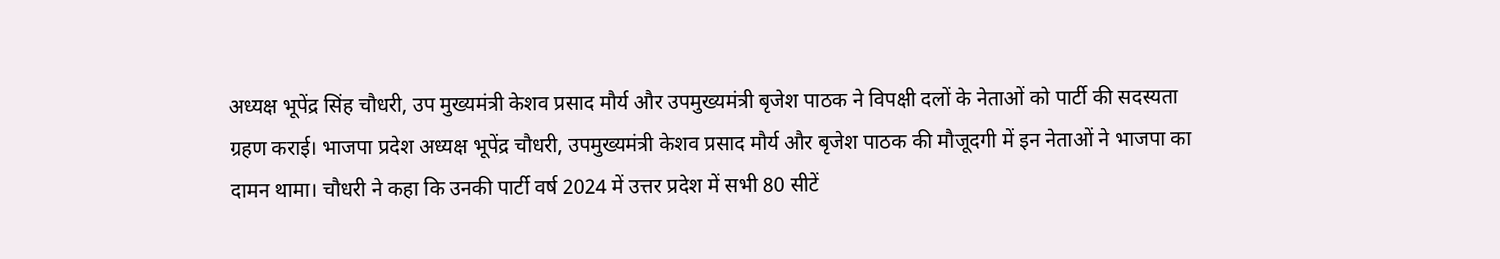अध्यक्ष भूपेंद्र सिंह चौधरी, उप मुख्यमंत्री केशव प्रसाद मौर्य और उपमुख्यमंत्री बृजेश पाठक ने विपक्षी दलों के नेताओं को पार्टी की सदस्यता ग्रहण कराई। भाजपा प्रदेश अध्यक्ष भूपेंद्र चौधरी, उपमुख्यमंत्री केशव प्रसाद मौर्य और बृजेश पाठक की मौजूदगी में इन नेताओं ने भाजपा का दामन थामा। चौधरी ने कहा कि उनकी पार्टी वर्ष 2024 में उत्तर प्रदेश में सभी 80 सीटें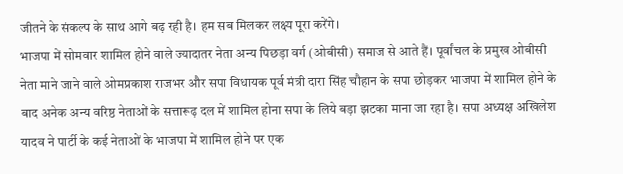जीतने के संकल्प के साथ आगे बढ़ रही है। हम सब मिलकर लक्ष्य पूरा करेंगे।
भाजपा में सोमवार शामिल होने वाले ज्यादातर नेता अन्य पिछड़ा वर्ग (ओबीसी) समाज से आते हैं। पूर्वांचल के प्रमुख ओबीसी नेता माने जाने वाले ओमप्रकाश राजभर और सपा विधायक पूर्व मंत्री दारा सिंह चौहान के सपा छोड़कर भाजपा में शामिल होने के बाद अनेक अन्य वरिष्ठ नेताओं के सत्तारूढ़ दल में शामिल होना सपा के लिये बड़ा झटका माना जा रहा है। सपा अध्यक्ष अखिलेश यादव ने पार्टी के कई नेताओं के भाजपा में शामिल होने पर एक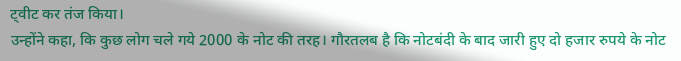ट्वीट कर तंज किया।
उन्होंने कहा, कि कुछ लोग चले गये 2000 के नोट की तरह। गौरतलब है कि नोटबंदी के बाद जारी हुए दो हजार रुपये के नोट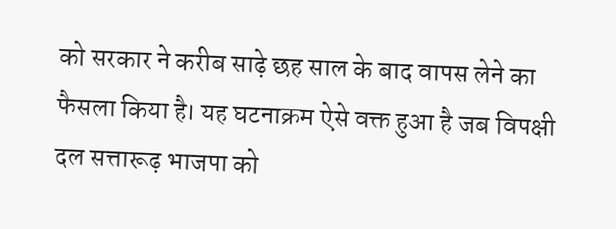को सरकार ने करीब साढ़े छह साल के बाद वापस लेने का फैसला किया है। यह घटनाक्रम ऐसे वक्त हुआ है जब विपक्षी दल सत्तारूढ़ भाजपा को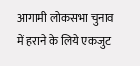आगामी लोकसभा चुनाव में हराने के लिये एकजुट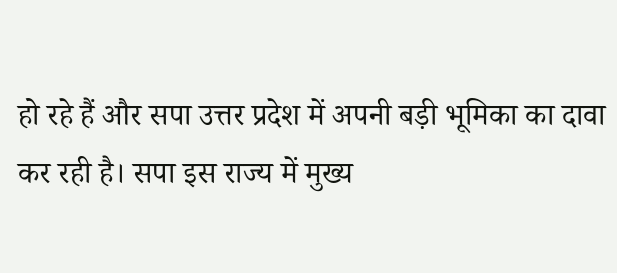हो रहे हैं और सपा उत्तर प्रदेश में अपनी बड़ी भूमिका का दावा कर रही है। सपा इस राज्य में मुख्य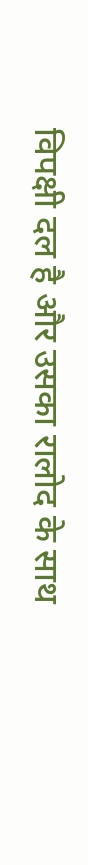विपक्षी दल है और उसका रालोद के साथ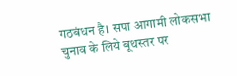गठबंधन है। सपा आगामी लोकसभा चुनाव के लिये बूथस्तर पर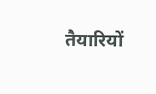तैयारियों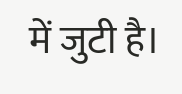में जुटी है।